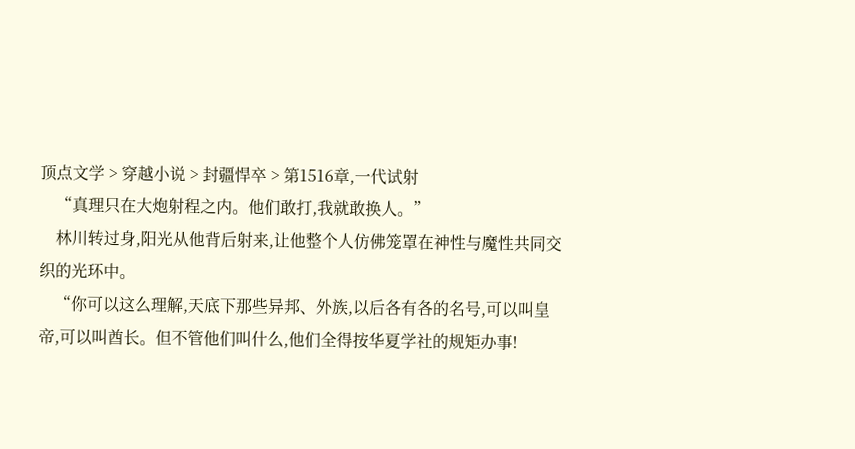顶点文学 > 穿越小说 > 封疆悍卒 > 第1516章,一代试射
    “真理只在大炮射程之内。他们敢打,我就敢换人。”
    林川转过身,阳光从他背后射来,让他整个人仿佛笼罩在神性与魔性共同交织的光环中。
    “你可以这么理解,天底下那些异邦、外族,以后各有各的名号,可以叫皇帝,可以叫酋长。但不管他们叫什么,他们全得按华夏学社的规矩办事!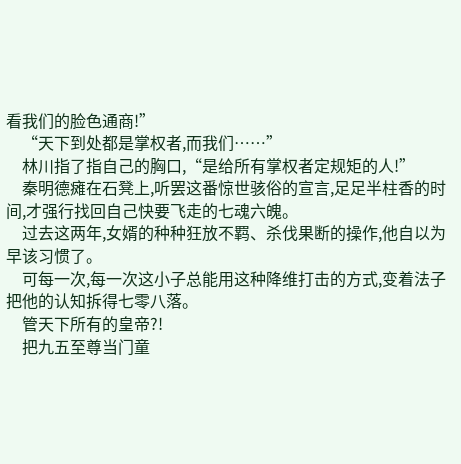看我们的脸色通商!”
    “天下到处都是掌权者,而我们……”
    林川指了指自己的胸口,“是给所有掌权者定规矩的人!”
    秦明德瘫在石凳上,听罢这番惊世骇俗的宣言,足足半柱香的时间,才强行找回自己快要飞走的七魂六魄。
    过去这两年,女婿的种种狂放不羁、杀伐果断的操作,他自以为早该习惯了。
    可每一次,每一次这小子总能用这种降维打击的方式,变着法子把他的认知拆得七零八落。
    管天下所有的皇帝?!
    把九五至尊当门童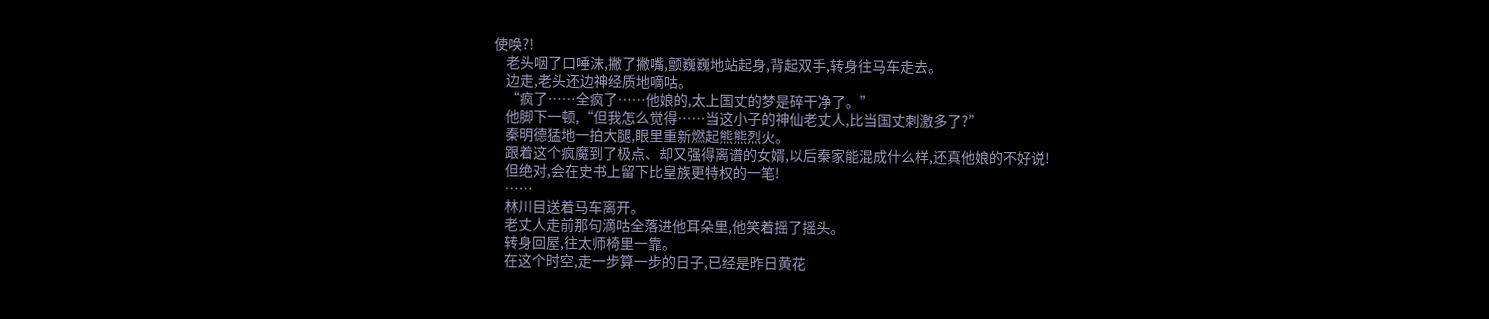使唤?!
    老头咽了口唾沫,撇了撇嘴,颤巍巍地站起身,背起双手,转身往马车走去。
    边走,老头还边神经质地嘀咕。
    “疯了……全疯了……他娘的,太上国丈的梦是碎干净了。”
    他脚下一顿,“但我怎么觉得……当这小子的神仙老丈人,比当国丈刺激多了?”
    秦明德猛地一拍大腿,眼里重新燃起熊熊烈火。
    跟着这个疯魔到了极点、却又强得离谱的女婿,以后秦家能混成什么样,还真他娘的不好说!
    但绝对,会在史书上留下比皇族更特权的一笔!
    ……
    林川目送着马车离开。
    老丈人走前那句滴咕全落进他耳朵里,他笑着摇了摇头。
    转身回屋,往太师椅里一靠。
    在这个时空,走一步算一步的日子,已经是昨日黄花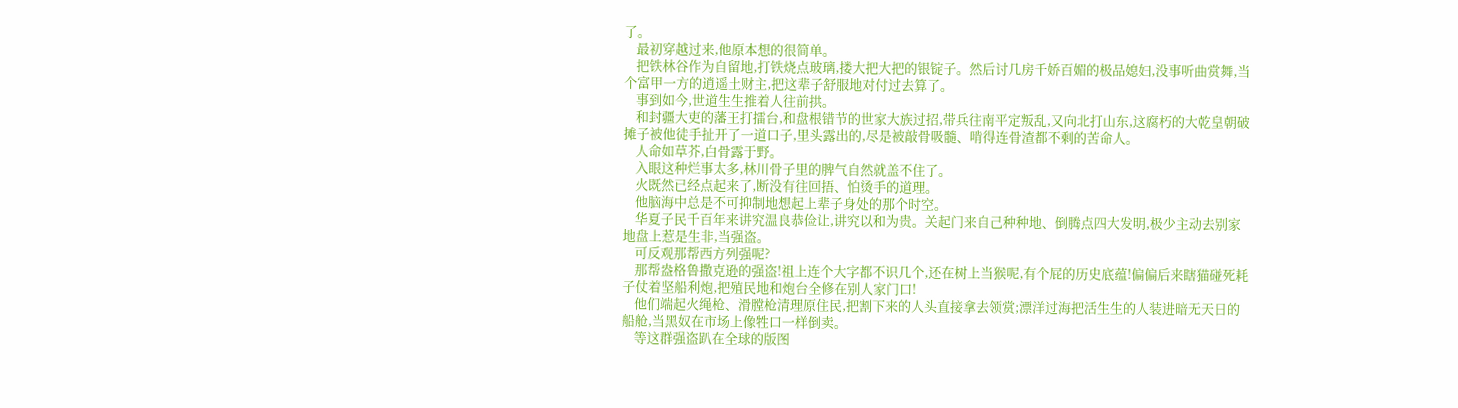了。
    最初穿越过来,他原本想的很简单。
    把铁林谷作为自留地,打铁烧点玻璃,搂大把大把的银锭子。然后讨几房千娇百媚的极品媳妇,没事听曲赏舞,当个富甲一方的逍遥土财主,把这辈子舒服地对付过去算了。
    事到如今,世道生生推着人往前拱。
    和封疆大吏的藩王打擂台,和盘根错节的世家大族过招,带兵往南平定叛乱,又向北打山东,这腐朽的大乾皇朝破摊子被他徒手扯开了一道口子,里头露出的,尽是被敲骨吸髓、啃得连骨渣都不剩的苦命人。
    人命如草芥,白骨露于野。
    入眼这种烂事太多,林川骨子里的脾气自然就盖不住了。
    火既然已经点起来了,断没有往回捂、怕烫手的道理。
    他脑海中总是不可抑制地想起上辈子身处的那个时空。
    华夏子民千百年来讲究温良恭俭让,讲究以和为贵。关起门来自己种种地、倒腾点四大发明,极少主动去别家地盘上惹是生非,当强盗。
    可反观那帮西方列强呢?
    那帮盎格鲁撒克逊的强盗!祖上连个大字都不识几个,还在树上当猴呢,有个屁的历史底蕴!偏偏后来瞎猫碰死耗子仗着坚船利炮,把殖民地和炮台全修在别人家门口!
    他们端起火绳枪、滑膛枪清理原住民,把割下来的人头直接拿去领赏;漂洋过海把活生生的人装进暗无天日的船舱,当黑奴在市场上像牲口一样倒卖。
    等这群强盗趴在全球的版图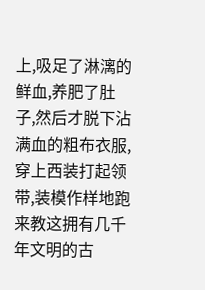上,吸足了淋漓的鲜血,养肥了肚子,然后才脱下沾满血的粗布衣服,穿上西装打起领带,装模作样地跑来教这拥有几千年文明的古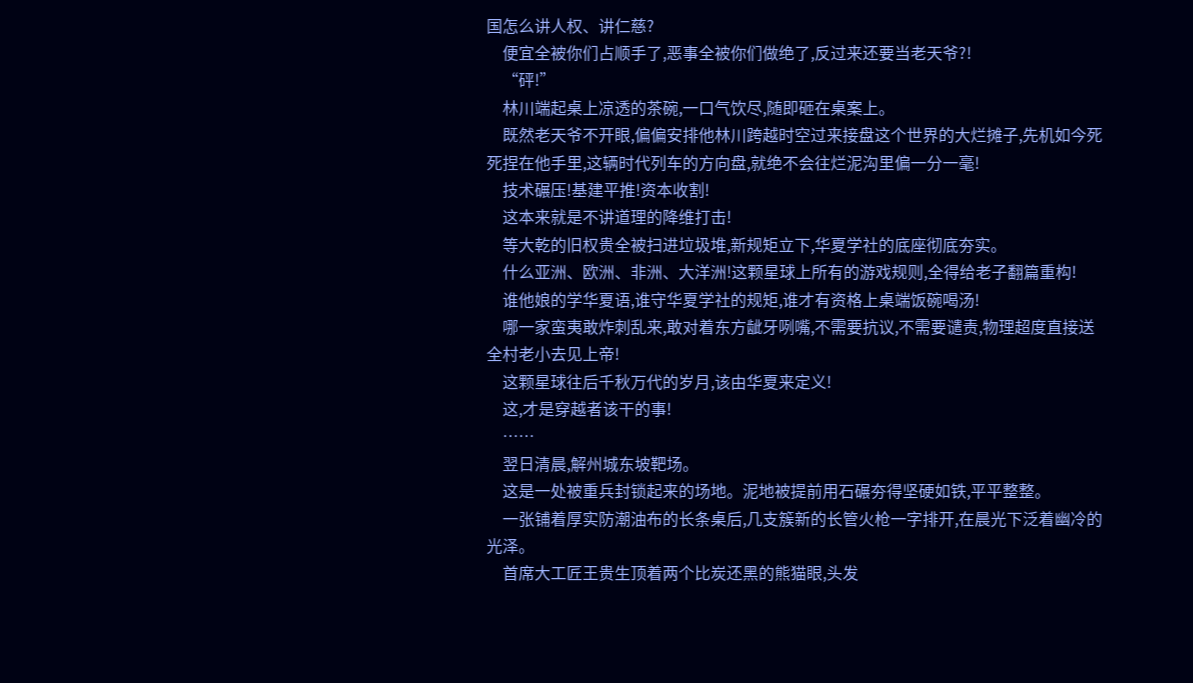国怎么讲人权、讲仁慈?
    便宜全被你们占顺手了,恶事全被你们做绝了,反过来还要当老天爷?!
    “砰!”
    林川端起桌上凉透的茶碗,一口气饮尽,随即砸在桌案上。
    既然老天爷不开眼,偏偏安排他林川跨越时空过来接盘这个世界的大烂摊子,先机如今死死捏在他手里,这辆时代列车的方向盘,就绝不会往烂泥沟里偏一分一毫!
    技术碾压!基建平推!资本收割!
    这本来就是不讲道理的降维打击!
    等大乾的旧权贵全被扫进垃圾堆,新规矩立下,华夏学社的底座彻底夯实。
    什么亚洲、欧洲、非洲、大洋洲!这颗星球上所有的游戏规则,全得给老子翻篇重构!
    谁他娘的学华夏语,谁守华夏学社的规矩,谁才有资格上桌端饭碗喝汤!
    哪一家蛮夷敢炸刺乱来,敢对着东方龇牙咧嘴,不需要抗议,不需要谴责,物理超度直接送全村老小去见上帝!
    这颗星球往后千秋万代的岁月,该由华夏来定义!
    这,才是穿越者该干的事!
    ……
    翌日清晨,解州城东坡靶场。
    这是一处被重兵封锁起来的场地。泥地被提前用石碾夯得坚硬如铁,平平整整。
    一张铺着厚实防潮油布的长条桌后,几支簇新的长管火枪一字排开,在晨光下泛着幽冷的光泽。
    首席大工匠王贵生顶着两个比炭还黑的熊猫眼,头发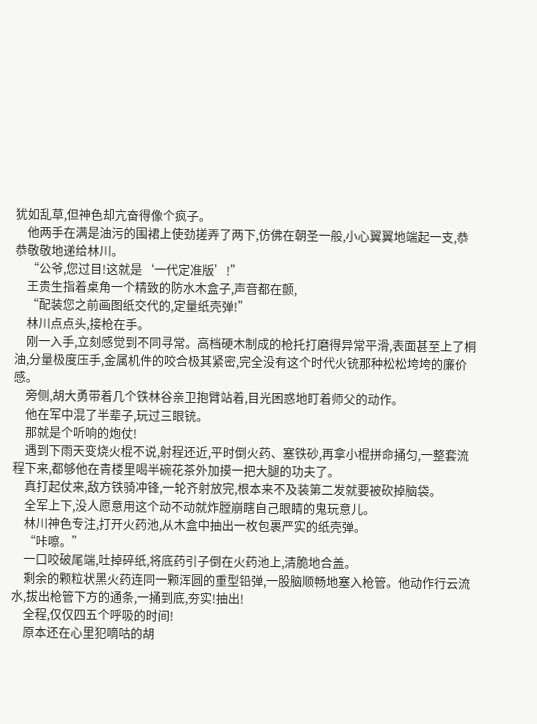犹如乱草,但神色却亢奋得像个疯子。
    他两手在满是油污的围裙上使劲搓弄了两下,仿佛在朝圣一般,小心翼翼地端起一支,恭恭敬敬地递给林川。
    “公爷,您过目!这就是‘一代定准版’!”
    王贵生指着桌角一个精致的防水木盒子,声音都在颤,
    “配装您之前画图纸交代的,定量纸壳弹!”
    林川点点头,接枪在手。
    刚一入手,立刻感觉到不同寻常。高档硬木制成的枪托打磨得异常平滑,表面甚至上了桐油,分量极度压手,金属机件的咬合极其紧密,完全没有这个时代火铳那种松松垮垮的廉价感。
    旁侧,胡大勇带着几个铁林谷亲卫抱臂站着,目光困惑地盯着师父的动作。
    他在军中混了半辈子,玩过三眼铳。
    那就是个听响的炮仗!
    遇到下雨天变烧火棍不说,射程还近,平时倒火药、塞铁砂,再拿小棍拼命捅匀,一整套流程下来,都够他在青楼里喝半碗花茶外加摸一把大腿的功夫了。
    真打起仗来,敌方铁骑冲锋,一轮齐射放完,根本来不及装第二发就要被砍掉脑袋。
    全军上下,没人愿意用这个动不动就炸膛崩瞎自己眼睛的鬼玩意儿。
    林川神色专注,打开火药池,从木盒中抽出一枚包裹严实的纸壳弹。
    “咔嚓。”
    一口咬破尾端,吐掉碎纸,将底药引子倒在火药池上,清脆地合盖。
    剩余的颗粒状黑火药连同一颗浑圆的重型铅弹,一股脑顺畅地塞入枪管。他动作行云流水,拔出枪管下方的通条,一捅到底,夯实!抽出!
    全程,仅仅四五个呼吸的时间!
    原本还在心里犯嘀咕的胡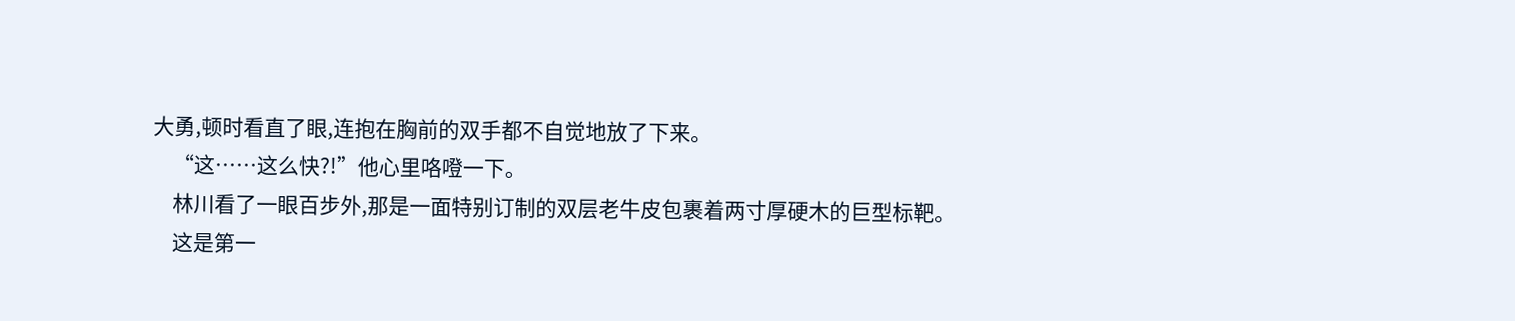大勇,顿时看直了眼,连抱在胸前的双手都不自觉地放了下来。
    “这……这么快?!”他心里咯噔一下。
    林川看了一眼百步外,那是一面特别订制的双层老牛皮包裹着两寸厚硬木的巨型标靶。
    这是第一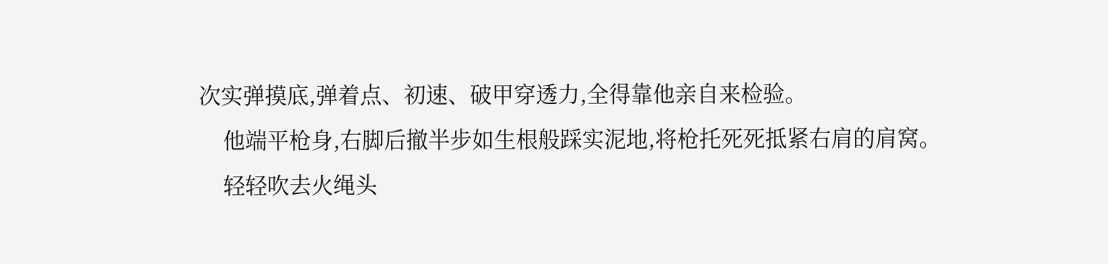次实弹摸底,弹着点、初速、破甲穿透力,全得靠他亲自来检验。
    他端平枪身,右脚后撤半步如生根般踩实泥地,将枪托死死抵紧右肩的肩窝。
    轻轻吹去火绳头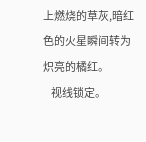上燃烧的草灰,暗红色的火星瞬间转为炽亮的橘红。
    视线锁定。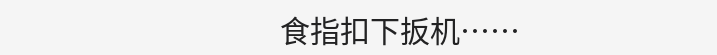食指扣下扳机……